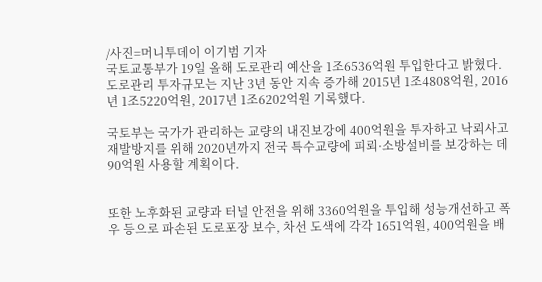/사진=머니투데이 이기범 기자
국토교통부가 19일 올해 도로관리 예산을 1조6536억원 투입한다고 밝혔다.
도로관리 투자규모는 지난 3년 동안 지속 증가해 2015년 1조4808억원, 2016년 1조5220억원, 2017년 1조6202억원 기록했다.

국토부는 국가가 관리하는 교량의 내진보강에 400억원을 투자하고 낙뢰사고 재발방지를 위해 2020년까지 전국 특수교량에 피뢰·소방설비를 보강하는 데 90억원 사용할 계획이다.


또한 노후화된 교량과 터널 안전을 위해 3360억원을 투입해 성능개선하고 폭우 등으로 파손된 도로포장 보수, 차선 도색에 각각 1651억원, 400억원을 배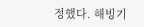정했다. 해빙기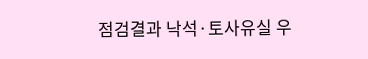점검결과 낙석·토사유실 우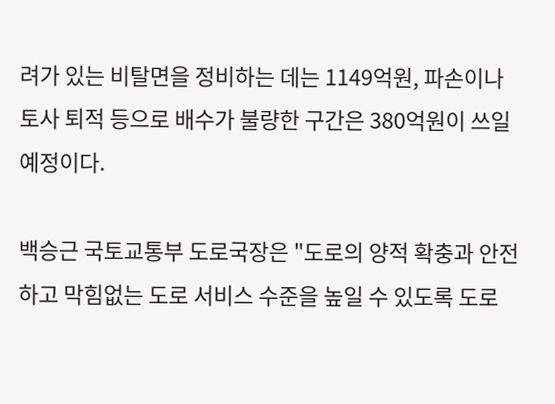려가 있는 비탈면을 정비하는 데는 1149억원, 파손이나 토사 퇴적 등으로 배수가 불량한 구간은 380억원이 쓰일 예정이다.

백승근 국토교통부 도로국장은 "도로의 양적 확충과 안전하고 막힘없는 도로 서비스 수준을 높일 수 있도록 도로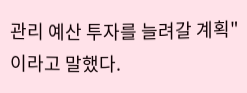관리 예산 투자를 늘려갈 계획"이라고 말했다.